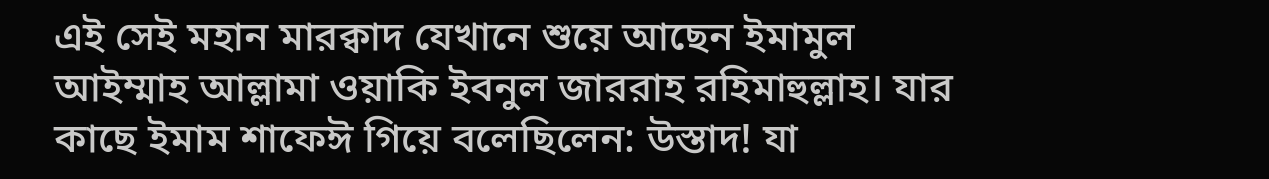এই সেই মহান মারক্বাদ যেখানে শুয়ে আছেন ইমামুল আইম্মাহ আল্লামা ওয়াকি ইবনুল জাররাহ রহিমাহুল্লাহ। যার কাছে ইমাম শাফেঈ গিয়ে বলেছিলেন: উস্তাদ! যা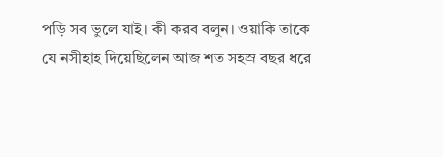পড়ি সব ভুলে যাই। কী করব বলুন। ওয়াকি তাকে যে নসীহাহ দিয়েছিলেন আজ শত সহস্র বছর ধরে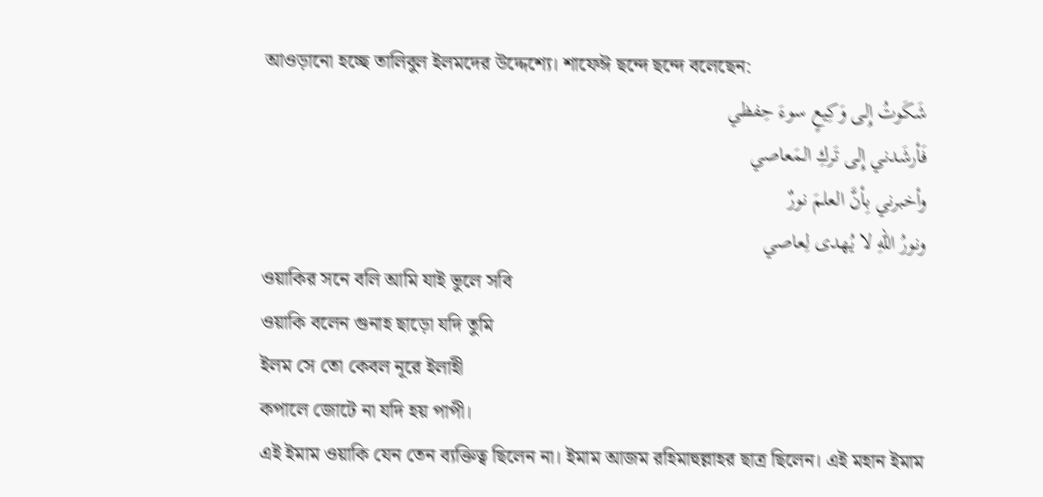আওড়ানো হচ্ছে তালিবুল ইলমদের উদ্দেশ্যে। শাফেঈ ছন্দে ছন্দে বলেছেন:
شَكَوتُ إِلى وَكِيعٍ سوءَ حِفظي
فَأرشَدني إِلى تَركِ المَعاصي
وأخبرني بِأنَّ العلمَ نورٌ
ونورُ اللّهِ لا يُهدى لِعاصي
ওয়াকির সনে বলি আমি যাই ভুলে সবি
ওয়াকি বলেন গুনাহ ছাড়ো যদি তুমি
ইলম সে তো কেবল নূরে ইলাহী
কপালে জোটে না যদি হয় পাপী।
এই ইমাম ওয়াকি যেন তেন ব্যক্তিত্ব ছিলেন না। ইমাম আজম রহিমাহুল্লাহর ছাত্র ছিলেন। এই মহান ইমাম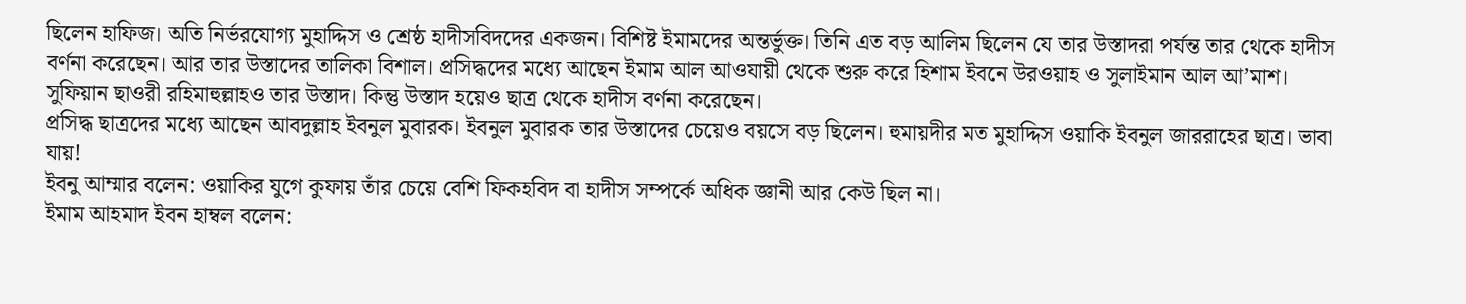ছিলেন হাফিজ। অতি নির্ভরযোগ্য মুহাদ্দিস ও শ্রেষ্ঠ হাদীসবিদদের একজন। বিশিষ্ট ইমামদের অন্তর্ভুক্ত। তিনি এত বড় আলিম ছিলেন যে তার উস্তাদরা পর্যন্ত তার থেকে হাদীস বর্ণনা করেছেন। আর তার উস্তাদের তালিকা বিশাল। প্রসিদ্ধদের মধ্যে আছেন ইমাম আল আওযায়ী থেকে শুরু করে হিশাম ইবনে উরওয়াহ ও সুলাইমান আল আ’মাশ। সুফিয়ান ছাওরী রহিমাহুল্লাহও তার উস্তাদ। কিন্তু উস্তাদ হয়েও ছাত্র থেকে হাদীস বর্ণনা করেছেন।
প্রসিদ্ধ ছাত্রদের মধ্যে আছেন আবদুল্লাহ ইবনুল মুবারক। ইবনুল মুবারক তার উস্তাদের চেয়েও বয়সে বড় ছিলেন। হুমায়দীর মত মুহাদ্দিস ওয়াকি ইবনুল জাররাহের ছাত্র। ভাবা যায়!
ইবনু আম্মার বলেন: ওয়াকির যুগে কুফায় তাঁর চেয়ে বেশি ফিকহবিদ বা হাদীস সম্পর্কে অধিক জ্ঞানী আর কেউ ছিল না।
ইমাম আহমাদ ইবন হাম্বল বলেন: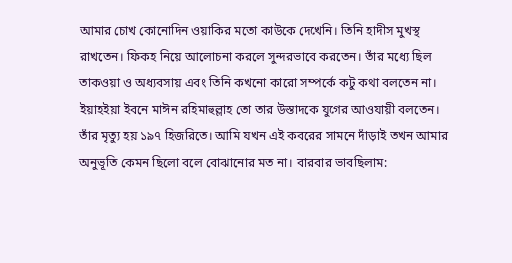আমার চোখ কোনোদিন ওয়াকির মতো কাউকে দেখেনি। তিনি হাদীস মুখস্থ রাখতেন। ফিকহ নিয়ে আলোচনা করলে সুন্দরভাবে করতেন। তাঁর মধ্যে ছিল তাকওয়া ও অধ্যবসায় এবং তিনি কখনো কারো সম্পর্কে কটু কথা বলতেন না।
ইয়াহইয়া ইবনে মাঈন রহিমাহুল্লাহ তো তার উস্তাদকে যুগের আওযায়ী বলতেন।
তাঁর মৃত্যু হয় ১৯৭ হিজরিতে। আমি যখন এই কবরের সামনে দাঁড়াই তখন আমার অনুভূতি কেমন ছিলো বলে বোঝানোর মত না। বারবার ভাবছিলাম: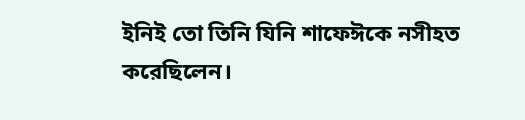ইনিই তো তিনি যিনি শাফেঈকে নসীহত করেছিলেন।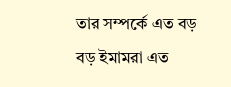তার সম্পর্কে এত বড় বড় ইমামরা এত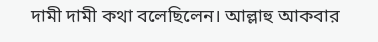দামী দামী কথা বলেছিলেন। আল্লাহু আকবার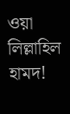ওয়া লিল্লাহিল হামদ!